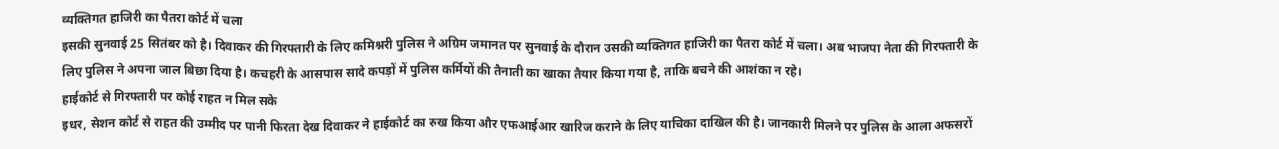व्यक्तिगत हाजिरी का पैतरा कोर्ट में चला
इसकी सुनवाई 25 सितंबर को है। दिवाकर की गिरफ्तारी के लिए कमिश्नरी पुलिस ने अग्रिम जमानत पर सुनवाई के दौरान उसकी व्यक्तिगत हाजिरी का पैतरा कोर्ट में चला। अब भाजपा नेता की गिरफ्तारी के लिए पुलिस ने अपना जाल बिछा दिया है। कचहरी के आसपास सादे कपड़ों में पुलिस कर्मियों की तैनाती का खाका तैयार किया गया है, ताकि बचने की आशंका न रहे।
हाईकोर्ट से गिरफ्तारी पर कोई राहत न मिल सके
इधर, सेशन कोर्ट से राहत की उम्मीद पर पानी फिरता देख दिवाकर ने हाईकोर्ट का रुख किया और एफआईआर खारिज कराने के लिए याचिका दाखिल की है। जानकारी मिलने पर पुलिस के आला अफसरों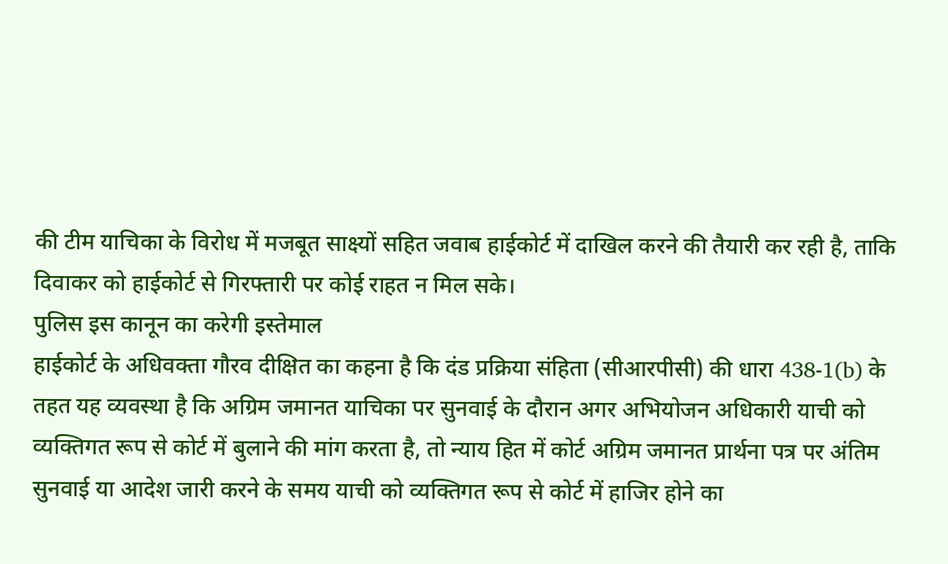की टीम याचिका के विरोध में मजबूत साक्ष्यों सहित जवाब हाईकोर्ट में दाखिल करने की तैयारी कर रही है, ताकि दिवाकर को हाईकोर्ट से गिरफ्तारी पर कोई राहत न मिल सके।
पुलिस इस कानून का करेगी इस्तेमाल
हाईकोर्ट के अधिवक्ता गौरव दीक्षित का कहना है कि दंड प्रक्रिया संहिता (सीआरपीसी) की धारा 438-1(b) के तहत यह व्यवस्था है कि अग्रिम जमानत याचिका पर सुनवाई के दौरान अगर अभियोजन अधिकारी याची को व्यक्तिगत रूप से कोर्ट में बुलाने की मांग करता है, तो न्याय हित में कोर्ट अग्रिम जमानत प्रार्थना पत्र पर अंतिम सुनवाई या आदेश जारी करने के समय याची को व्यक्तिगत रूप से कोर्ट में हाजिर होने का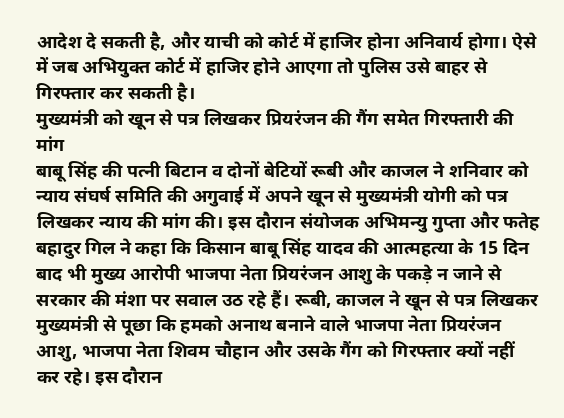आदेश दे सकती है, और याची को कोर्ट में हाजिर होना अनिवार्य होगा। ऐसे में जब अभियुक्त कोर्ट में हाजिर होने आएगा तो पुलिस उसे बाहर से गिरफ्तार कर सकती है।
मुख्यमंत्री को खून से पत्र लिखकर प्रियरंजन की गैंग समेत गिरफ्तारी की मांग
बाबू सिंह की पत्नी बिटान व दोनों बेटियों रूबी और काजल ने शनिवार को न्याय संघर्ष समिति की अगुवाई में अपने खून से मुख्यमंत्री योगी को पत्र लिखकर न्याय की मांग की। इस दौरान संयोजक अभिमन्यु गुप्ता और फतेह बहादुर गिल ने कहा कि किसान बाबू सिंह यादव की आत्महत्या के 15 दिन बाद भी मुख्य आरोपी भाजपा नेता प्रियरंजन आशु के पकड़े न जाने से सरकार की मंशा पर सवाल उठ रहे हैं। रूबी, काजल ने खून से पत्र लिखकर मुख्यमंत्री से पूछा कि हमको अनाथ बनाने वाले भाजपा नेता प्रियरंजन आशु, भाजपा नेता शिवम चौहान और उसके गैंग को गिरफ्तार क्यों नहीं कर रहे। इस दौरान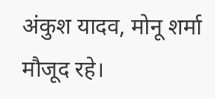अंकुश यादव, मोनू शर्मा मौजूद रहे।